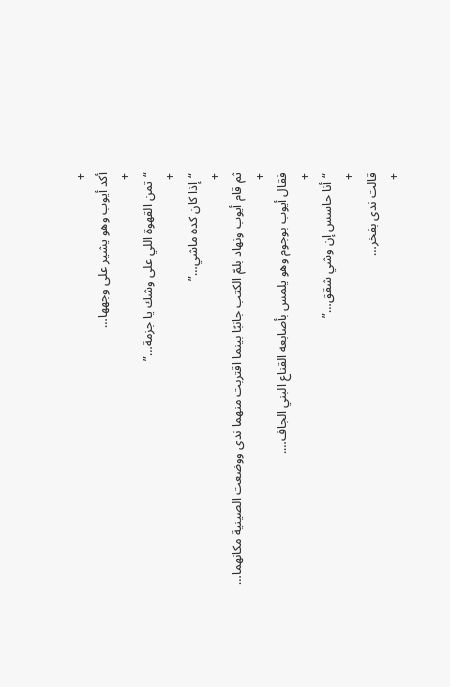+
أكد أيوب وهو يشير على وجهها…
+
“تمن القهوة اللي على وشك يا جزمة…”
+
“إذا كان كده ماشي…”
+
ثم قام أيوب ونهاد بلمّ الكتب جانبًا بينما اقتربت منهما ندى ووضعت الصينية مكانهما…
+
فقال أيوب بوجوم وهو يلمس بأصابعه القناع البني الجاف….
+
“أنا حاسس إن وشي شقق…”
+
قالت ندى بفخر…
+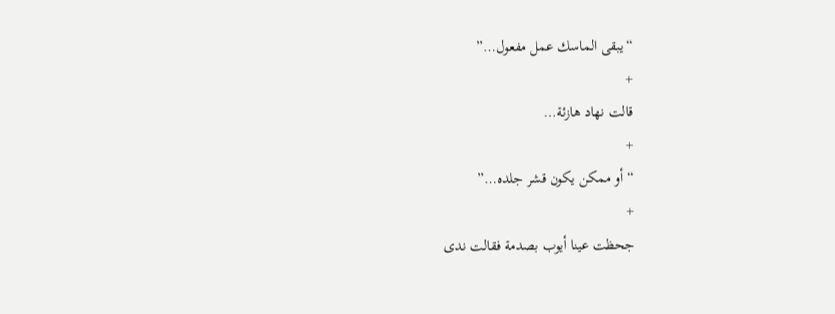“يبقى الماسك عمل مفعول…”
+
قالت نهاد هازئة…
+
“أو ممكن يكون قشر جلده…”
+
جحظت عينا أيوب بصدمة فقالت ندى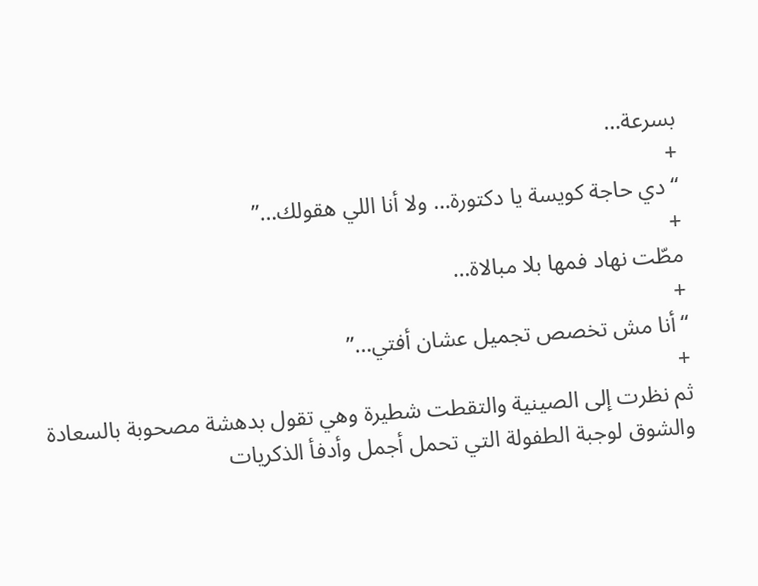بسرعة…
+
“دي حاجة كويسة يا دكتورة… ولا أنا اللي هقولك…”
+
مطّت نهاد فمها بلا مبالاة…
+
“أنا مش تخصص تجميل عشان أفتي…”
+
ثم نظرت إلى الصينية والتقطت شطيرة وهي تقول بدهشة مصحوبة بالسعادة والشوق لوجبة الطفولة التي تحمل أجمل وأدفأ الذكريات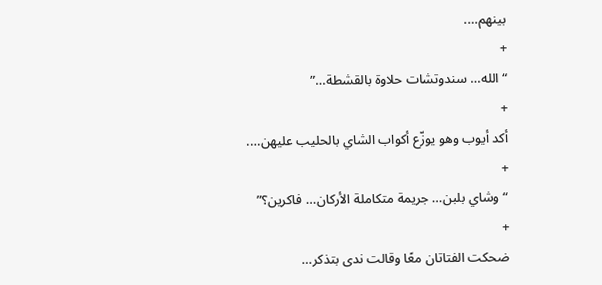بينهم….
+
“الله… سندوتشات حلاوة بالقشطة…”
+
أكد أيوب وهو يوزّع أكواب الشاي بالحليب عليهن….
+
“وشاي بلبن… جريمة متكاملة الأركان… فاكرين؟”
+
ضحكت الفتاتان معًا وقالت ندى بتذكر…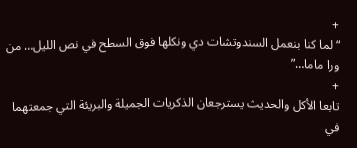+
“لما كنا بنعمل السندوتشات دي ونكلها فوق السطح في نص الليل… من ورا ماما…”
+
تابعا الأكل والحديث يسترجعان الذكريات الجميلة والبريئة التي جمعتهما في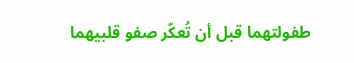طفولتهما قبل أن تُعكّر صفو قلبيهما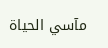مآسي الحياة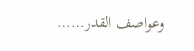وعواصف القدر……